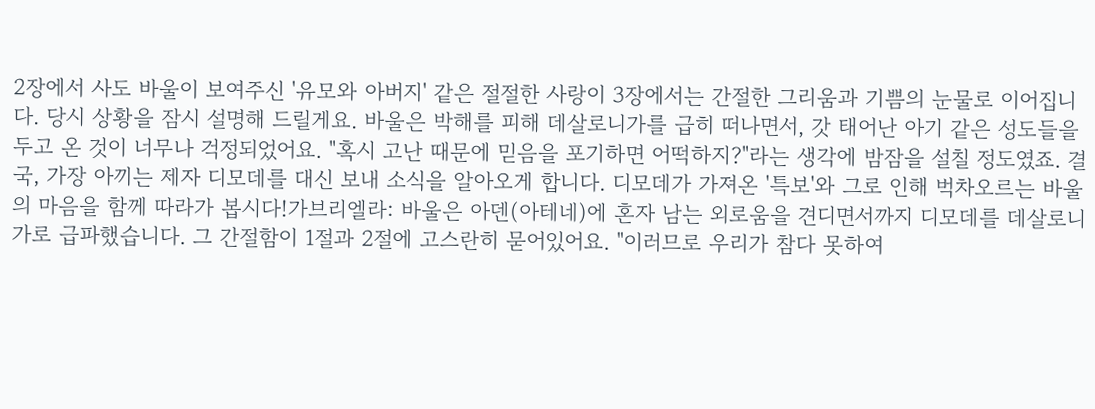2장에서 사도 바울이 보여주신 '유모와 아버지' 같은 절절한 사랑이 3장에서는 간절한 그리움과 기쁨의 눈물로 이어집니다. 당시 상황을 잠시 설명해 드릴게요. 바울은 박해를 피해 데살로니가를 급히 떠나면서, 갓 태어난 아기 같은 성도들을 두고 온 것이 너무나 걱정되었어요. "혹시 고난 때문에 믿음을 포기하면 어떡하지?"라는 생각에 밤잠을 설칠 정도였죠. 결국, 가장 아끼는 제자 디모데를 대신 보내 소식을 알아오게 합니다. 디모데가 가져온 '특보'와 그로 인해 벅차오르는 바울의 마음을 함께 따라가 봅시다!가브리엘라: 바울은 아덴(아테네)에 혼자 남는 외로움을 견디면서까지 디모데를 데살로니가로 급파했습니다. 그 간절함이 1절과 2절에 고스란히 묻어있어요. "이러므로 우리가 참다 못하여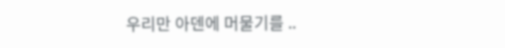우리만 아덴에 머물기를 ..